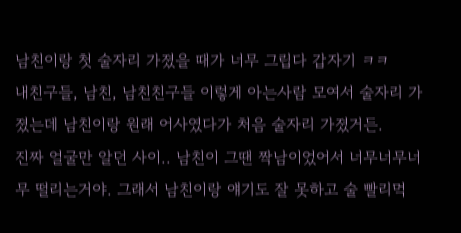남친이랑 첫 술자리 가졌을 때가 너무 그립다 갑자기 ㅋㅋ
내친구들, 남친, 남친친구들 이렇게 아는사람 모여서 술자리 가졌는데 남친이랑 원래 어사였다가 처음 술자리 가졌거든.
진짜 얼굴만 알던 사이.. 남친이 그땐 짝남이었어서 너무너무너무 떨리는거야. 그래서 남친이랑 얘기도 잘 못하고 술 빨리먹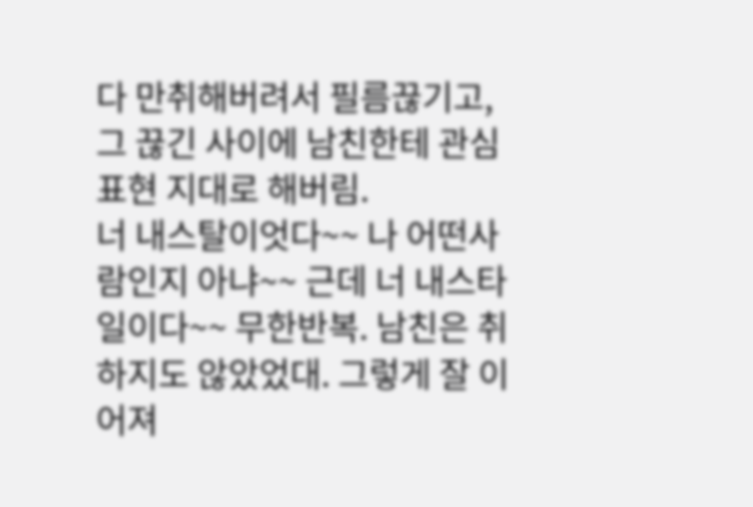다 만취해버려서 필름끊기고, 그 끊긴 사이에 남친한테 관심표현 지대로 해버림.
너 내스탈이엇다~~ 나 어떤사람인지 아냐~~ 근데 너 내스타일이다~~ 무한반복. 남친은 취하지도 않았었대. 그렇게 잘 이어져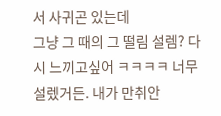서 사귀곤 있는데
그냥 그 때의 그 떨림 설렘? 다시 느끼고싶어 ㅋㅋㅋㅋ 너무 설렜거든. 내가 만취안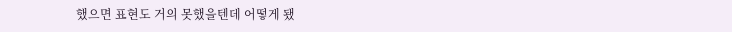했으면 표현도 거의 못했을텐데 어떻게 됐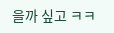을까 싶고 ㅋㅋ